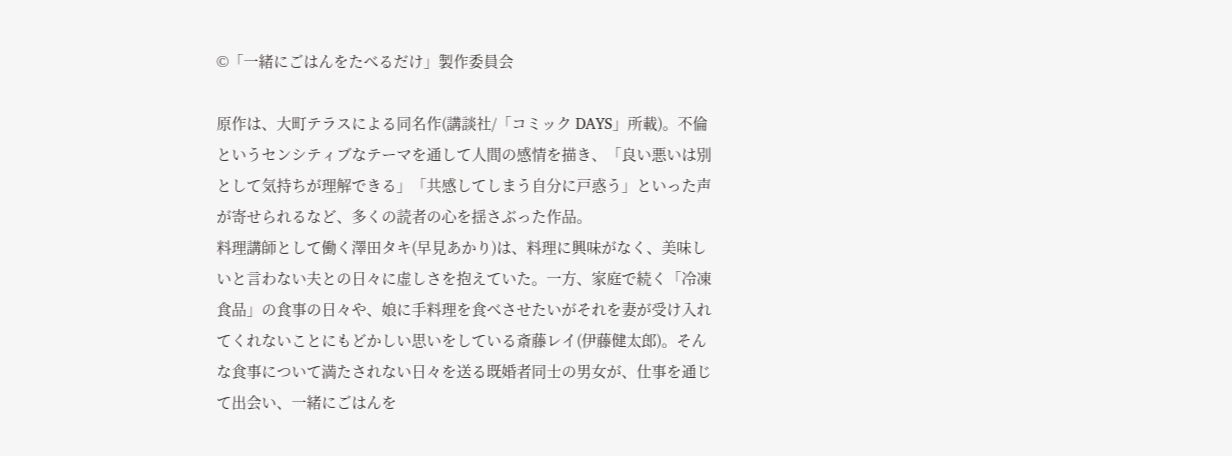©「一緒にごはんをたべるだけ」製作委員会

原作は、大町テラスによる同名作(講談社/「コミック DAYS」所載)。不倫というセンシティブなテーマを通して人間の感情を描き、「良い悪いは別として気持ちが理解できる」「共感してしまう自分に戸惑う」といった声が寄せられるなど、多くの読者の心を揺さぶった作品。
料理講師として働く澤田タキ(早見あかり)は、料理に興味がなく、美味しいと言わない夫との日々に虚しさを抱えていた。一方、家庭で続く「冷凍食品」の食事の日々や、娘に手料理を食べさせたいがそれを妻が受け入れてくれないことにもどかしい思いをしている斎藤レイ(伊藤健太郎)。そんな食事について満たされない日々を送る既婚者同士の男女が、仕事を通じて出会い、一緒にごはんを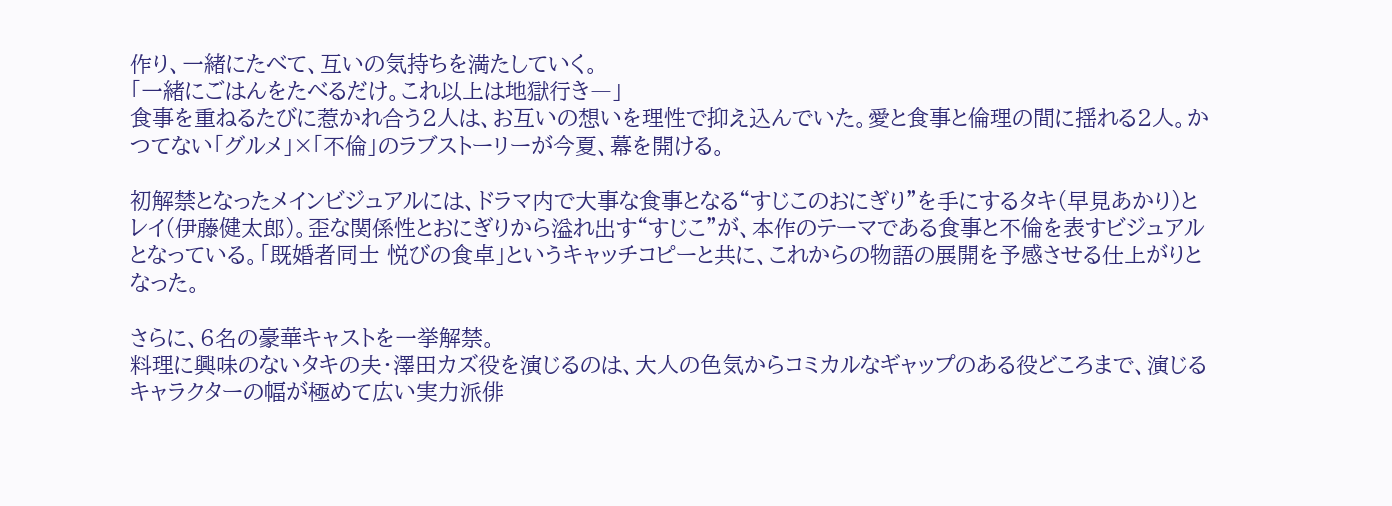作り、一緒にたべて、互いの気持ちを満たしていく。
「一緒にごはんをたべるだけ。これ以上は地獄行き―」
食事を重ねるたびに惹かれ合う2人は、お互いの想いを理性で抑え込んでいた。愛と食事と倫理の間に揺れる2人。かつてない「グルメ」×「不倫」のラブストーリーが今夏、幕を開ける。

初解禁となったメインビジュアルには、ドラマ内で大事な食事となる“すじこのおにぎり”を手にするタキ(早見あかり)とレイ(伊藤健太郎)。歪な関係性とおにぎりから溢れ出す“すじこ”が、本作のテーマである食事と不倫を表すビジュアルとなっている。「既婚者同士 悦びの食卓」というキャッチコピーと共に、これからの物語の展開を予感させる仕上がりとなった。

さらに、6名の豪華キャストを一挙解禁。
料理に興味のないタキの夫・澤田カズ役を演じるのは、大人の色気からコミカルなギャップのある役どころまで、演じるキャラクターの幅が極めて広い実力派俳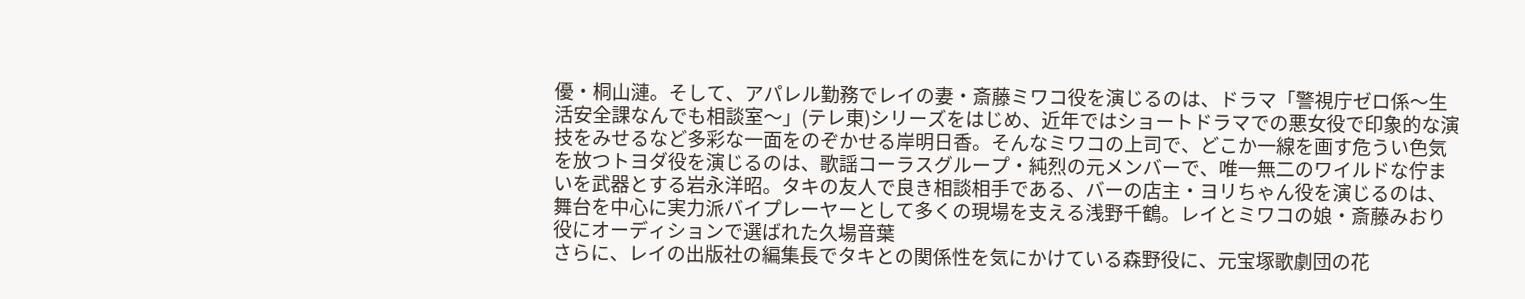優・桐山漣。そして、アパレル勤務でレイの妻・斎藤ミワコ役を演じるのは、ドラマ「警視庁ゼロ係〜生活安全課なんでも相談室〜」(テレ東)シリーズをはじめ、近年ではショートドラマでの悪女役で印象的な演技をみせるなど多彩な一面をのぞかせる岸明日香。そんなミワコの上司で、どこか一線を画す危うい色気を放つトヨダ役を演じるのは、歌謡コーラスグループ・純烈の元メンバーで、唯一無二のワイルドな佇まいを武器とする岩永洋昭。タキの友人で良き相談相手である、バーの店主・ヨリちゃん役を演じるのは、舞台を中心に実力派バイプレーヤーとして多くの現場を支える浅野千鶴。レイとミワコの娘・斎藤みおり役にオーディションで選ばれた久場音葉
さらに、レイの出版社の編集長でタキとの関係性を気にかけている森野役に、元宝塚歌劇団の花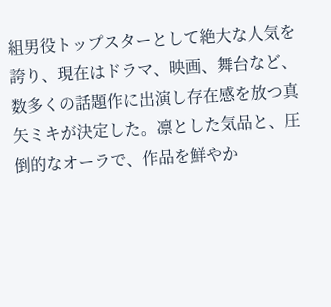組男役トップスターとして絶大な人気を誇り、現在はドラマ、映画、舞台など、数多くの話題作に出演し存在感を放つ真矢ミキが決定した。凛とした気品と、圧倒的なオーラで、作品を鮮やか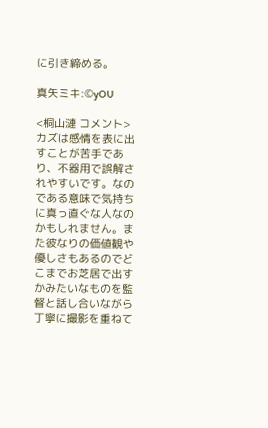に引き締める。

真矢ミキ:©yOU

<桐山漣 コメント>
カズは感情を表に出すことが苦手であり、不器用で誤解されやすいです。なのである意味で気持ちに真っ直ぐな人なのかもしれません。また彼なりの価値観や優しさもあるのでどこまでお芝居で出すかみたいなものを監督と話し合いながら丁寧に撮影を重ねて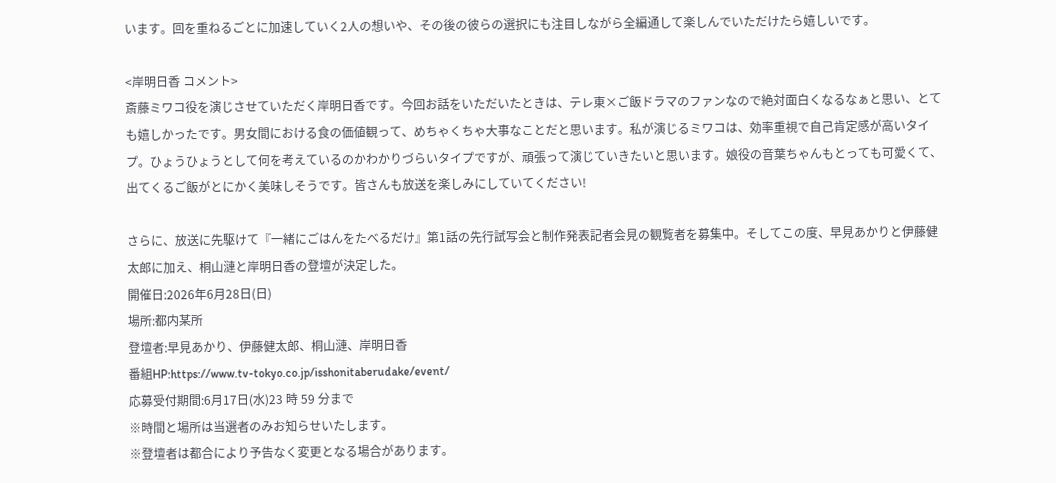います。回を重ねるごとに加速していく2人の想いや、その後の彼らの選択にも注目しながら全編通して楽しんでいただけたら嬉しいです。

<岸明日香 コメント>
斎藤ミワコ役を演じさせていただく岸明日香です。今回お話をいただいたときは、テレ東×ご飯ドラマのファンなので絶対面白くなるなぁと思い、とても嬉しかったです。男女間における食の価値観って、めちゃくちゃ大事なことだと思います。私が演じるミワコは、効率重視で自己肯定感が高いタイプ。ひょうひょうとして何を考えているのかわかりづらいタイプですが、頑張って演じていきたいと思います。娘役の音葉ちゃんもとっても可愛くて、出てくるご飯がとにかく美味しそうです。皆さんも放送を楽しみにしていてください!

さらに、放送に先駆けて『一緒にごはんをたべるだけ』第1話の先行試写会と制作発表記者会見の観覧者を募集中。そしてこの度、早見あかりと伊藤健太郎に加え、桐山漣と岸明日香の登壇が決定した。
開催日:2026年6月28日(日)
場所:都内某所
登壇者:早見あかり、伊藤健太郎、桐山漣、岸明日香
番組HP:https://www.tv-tokyo.co.jp/isshonitaberudake/event/
応募受付期間:6月17日(水)23 時 59 分まで
※時間と場所は当選者のみお知らせいたします。
※登壇者は都合により予告なく変更となる場合があります。